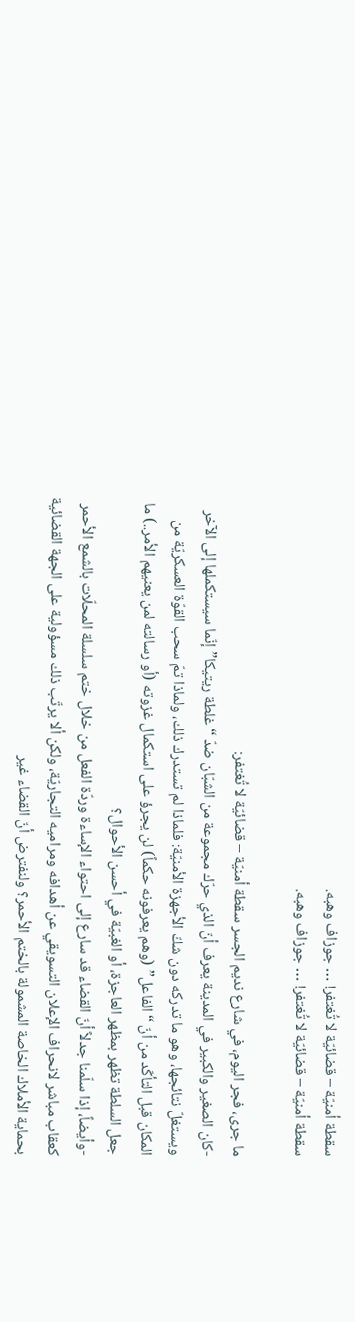سقطة أمنيّة – قضائيّة لا تُغتفر! … جوزاف وهبه.
سقطة أمنيّة – قضائيّة لا تُغتفر! … جوزاف وهبه.

ما جرى، فجر اليوم، في شارع نديم الجسر سقطة أمنيّة – قضائيّة لا تُغتفر:
-كان الصغير والكبير في المدينة يعرف أنّ الذي حرّك مجموعة من الشبّان ضدّ “غلطة ريتيكا” إنّما سيستكملها إلى الآخر ويستغلّ نتائجها، وهو ما تدركه دون شكّ الأجهزة الأمنيّة: فلماذا لم تستدرك ذلك، ولماذا تمّ سحب القوّة العسكريّة من المكان قبل التأكّد من أنّ “الفاعل” (وهم يعرفونه حكماً) لن يجرؤ على استكمال غزوته (أو رسالته لمن يعنيهم الأمر..) ما جعل السلطة تظهر بمظهر العاجزة، أو الغبيّة في أحسن الأحوال؟
-وأيضاً، إذا سلّمنا جدلاً أنّ القضاء قد سارع إلى احتواء الإساءة وردّة الفعل من خلال ختم سلسلة المحلّات بالشمع الأحمر كعقاب مباشر لانحراف الإعلان التسويقي عن أهدافه ومراميه التجاريّة، ولكن ألا يرتّب ذلك مسؤولية على الجهة القضائية بحماية الأملاك الخاصة المشمولة بالختم الأحمر؟ ولنفترض أنّ القضاء غير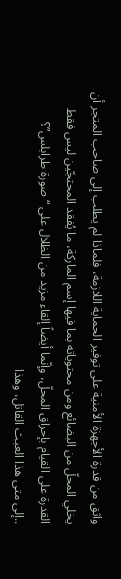واثق من قدرة الأجهزة الأمنية على توفير الحماية اللازمة، فلماذا لم يطلب إلى صاحب المتجر أن يخلي المحلّ من البضائع ومن محتوياته بما فيها إسم الماركة، ما يُفقد المحتجّين ليس فقط القدرة على القيام بإحراق المحلّ، وإنّما أيضاً إلقاء مزيد من الظلال على “صورة طرابلس”؟
..إلى متى هذا العبث القاتل، وهذا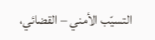التسيّب الأمني – القضائي،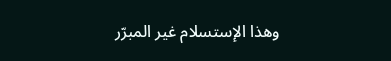وهذا الإستسلام غير المبرّر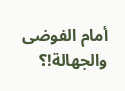أمام الفوضى والجهالة!؟